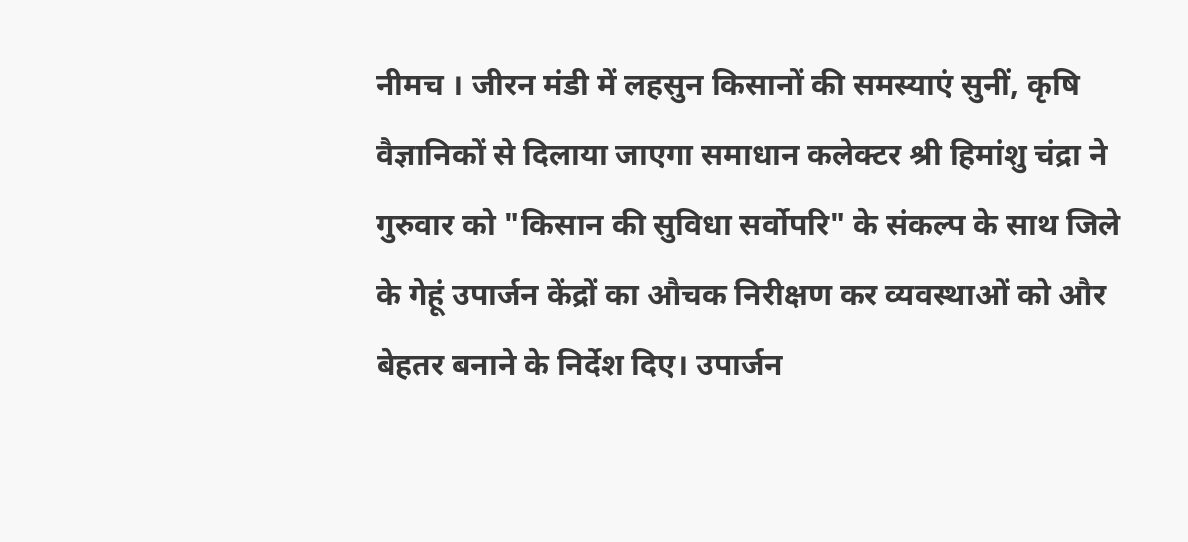नीमच । जीरन मंडी में लहसुन किसानों की समस्याएं सुनीं, कृषि वैज्ञानिकों से दिलाया जाएगा समाधान कलेक्टर श्री हिमांशु चंद्रा ने गुरुवार को "किसान की सुविधा सर्वोपरि" के संकल्प के साथ जिले के गेहूं उपार्जन केंद्रों का औचक निरीक्षण कर व्यवस्थाओं को और बेहतर बनाने के निर्देश दिए। उपार्जन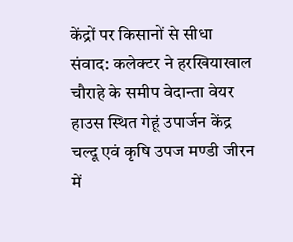केंद्रों पर किसानों से सीधा संवाद: कलेक्टर ने हरखियाखाल चौराहे के समीप वेदान्ता वेयर हाउस स्थित गेहूं उपार्जन केंद्र चल्दू एवं कृषि उपज मण्डी जीरन में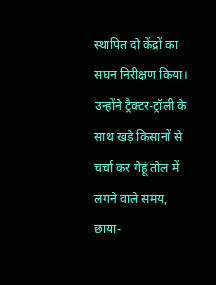स्थापित दो केंद्रों का सघन निरीक्षण किया।
उन्होंने ट्रैक्टर-ट्रॉली के साथ खड़े किसानों से चर्चा कर गेहूं तोल में लगने वाले समय, छाया-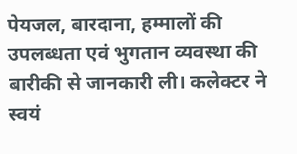पेयजल, बारदाना, हम्मालों की उपलब्धता एवं भुगतान व्यवस्था की बारीकी से जानकारी ली। कलेक्टर ने स्वयं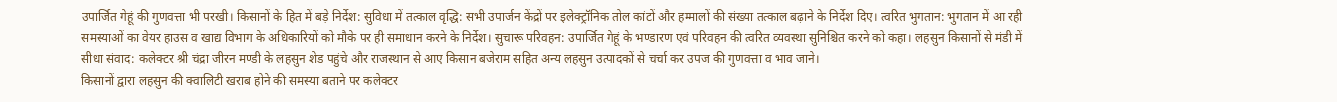उपार्जित गेहूं की गुणवत्ता भी परखी। किसानों के हित में बड़े निर्देश: सुविधा में तत्काल वृद्धि: सभी उपार्जन केंद्रों पर इलेक्ट्रॉनिक तोल कांटों और हम्मालों की संख्या तत्काल बढ़ाने के निर्देश दिए। त्वरित भुगतान: भुगतान में आ रही समस्याओं का वेयर हाउस व खाद्य विभाग के अधिकारियों को मौके पर ही समाधान करने के निर्देश। सुचारू परिवहन: उपार्जित गेहूं के भण्डारण एवं परिवहन की त्वरित व्यवस्था सुनिश्चित करने को कहा। लहसुन किसानों से मंडी में सीधा संवाद: कलेक्टर श्री चंद्रा जीरन मण्डी के लहसुन शेड पहुंचे और राजस्थान से आए किसान बजेराम सहित अन्य लहसुन उत्पादकों से चर्चा कर उपज की गुणवत्ता व भाव जाने।
किसानों द्वारा लहसुन की क्वालिटी खराब होने की समस्या बताने पर कलेक्टर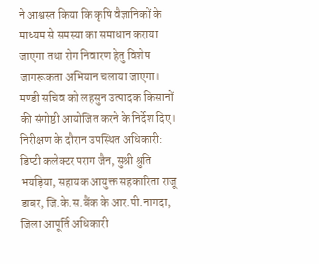ने आश्वस्त किया कि कृषि वैज्ञानिकों के माध्यम से समस्या का समाधान कराया जाएगा तथा रोग निवारण हेतु विशेष जागरूकता अभियान चलाया जाएगा। मण्डी सचिव को लहसुन उत्पादक किसानों की संगोष्ठी आयोजित करने के निर्देश दिए। निरीक्षण के दौरान उपस्थित अधिकारी: डिप्टी कलेक्टर पराग जैन, सुश्री श्रुति भयड़िया, सहायक आयुक्त सहकारिता राजू डाबर, जि.के.स.बैंक के आर.पी.नागदा, जिला आपूर्ति अधिकारी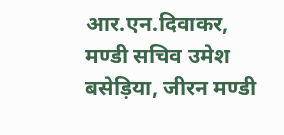आर.एन.दिवाकर, मण्डी सचिव उमेश बसेड़िया, जीरन मण्डी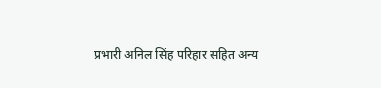प्रभारी अनिल सिंह परिहार सहित अन्य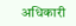अधिकारी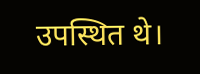उपस्थित थे।